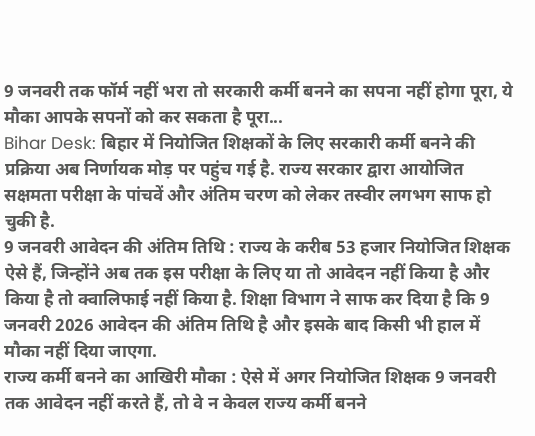9 जनवरी तक फॉर्म नहीं भरा तो सरकारी कर्मी बनने का सपना नहीं होगा पूरा, ये मौका आपके सपनों को कर सकता है पूरा...
Bihar Desk: बिहार में नियोजित शिक्षकों के लिए सरकारी कर्मी बनने की प्रक्रिया अब निर्णायक मोड़ पर पहुंच गई है. राज्य सरकार द्वारा आयोजित सक्षमता परीक्षा के पांचवें और अंतिम चरण को लेकर तस्वीर लगभग साफ हो चुकी है.
9 जनवरी आवेदन की अंतिम तिथि : राज्य के करीब 53 हजार नियोजित शिक्षक ऐसे हैं, जिन्होंने अब तक इस परीक्षा के लिए या तो आवेदन नहीं किया है और किया है तो क्वालिफाई नहीं किया है. शिक्षा विभाग ने साफ कर दिया है कि 9 जनवरी 2026 आवेदन की अंतिम तिथि है और इसके बाद किसी भी हाल में मौका नहीं दिया जाएगा.
राज्य कर्मी बनने का आखिरी मौका : ऐसे में अगर नियोजित शिक्षक 9 जनवरी तक आवेदन नहीं करते हैं, तो वे न केवल राज्य कर्मी बनने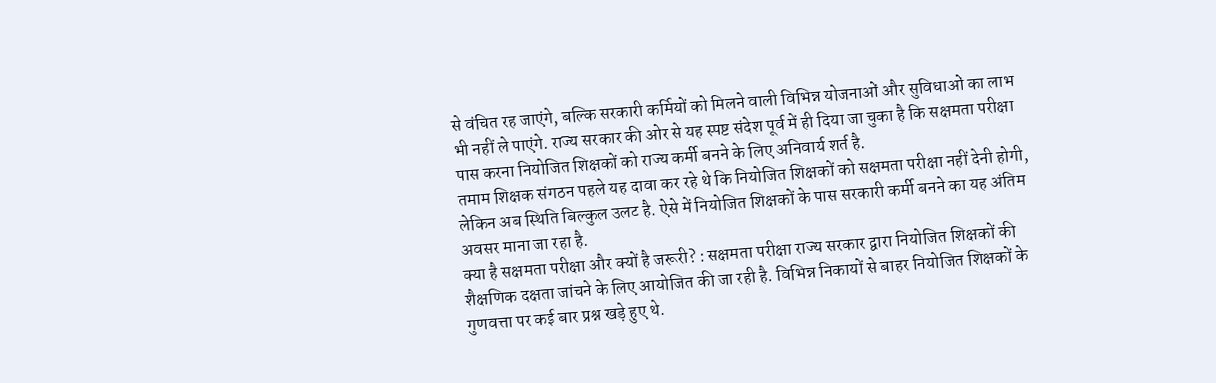से वंचित रह जाएंगे, बल्कि सरकारी कर्मियों को मिलने वाली विभिन्न योजनाओं और सुविधाओं का लाभ भी नहीं ले पाएंगे. राज्य सरकार की ओर से यह स्पष्ट संदेश पूर्व में ही दिया जा चुका है कि सक्षमता परीक्षा पास करना नियोजित शिक्षकों को राज्य कर्मी बनने के लिए अनिवार्य शर्त है.
तमाम शिक्षक संगठन पहले यह दावा कर रहे थे कि नियोजित शिक्षकों को सक्षमता परीक्षा नहीं देनी होगी, लेकिन अब स्थिति बिल्कुल उलट है. ऐसे में नियोजित शिक्षकों के पास सरकारी कर्मी बनने का यह अंतिम अवसर माना जा रहा है.
क्या है सक्षमता परीक्षा और क्यों है जरूरी? : सक्षमता परीक्षा राज्य सरकार द्वारा नियोजित शिक्षकों की शैक्षणिक दक्षता जांचने के लिए आयोजित की जा रही है. विभिन्न निकायों से बाहर नियोजित शिक्षकों के गुणवत्ता पर कई बार प्रश्न खड़े हुए थे.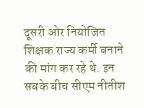दूसरी ओर नियोजित शिक्षक राज्य कर्मी बनाने की मांग कर रहे थे. इन सबके बीच सीएम नीतीश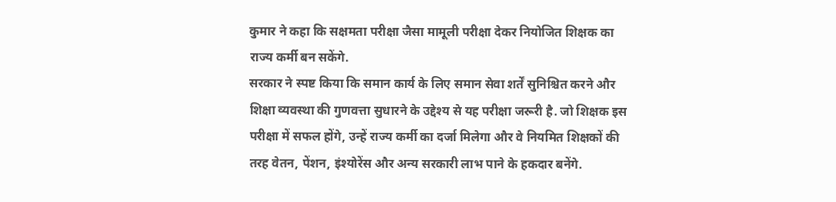कुमार ने कहा कि सक्षमता परीक्षा जैसा मामूली परीक्षा देकर नियोजित शिक्षक का राज्य कर्मी बन सकेंगे.
सरकार ने स्पष्ट किया कि समान कार्य के लिए समान सेवा शर्तें सुनिश्चित करने और शिक्षा व्यवस्था की गुणवत्ता सुधारने के उद्देश्य से यह परीक्षा जरूरी है. जो शिक्षक इस परीक्षा में सफल होंगे, उन्हें राज्य कर्मी का दर्जा मिलेगा और वे नियमित शिक्षकों की तरह वेतन, पेंशन, इंश्योरेंस और अन्य सरकारी लाभ पाने के हकदार बनेंगे.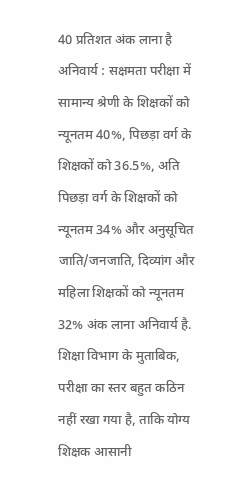40 प्रतिशत अंक लाना है अनिवार्य : सक्षमता परीक्षा में सामान्य श्रेणी के शिक्षकों को न्यूनतम 40%, पिछड़ा वर्ग के शिक्षकों को 36.5%, अति पिछड़ा वर्ग के शिक्षकों को न्यूनतम 34% और अनुसूचित जाति/जनजाति, दिव्यांग और महिला शिक्षकों को न्यूनतम 32% अंक लाना अनिवार्य है. शिक्षा विभाग के मुताबिक, परीक्षा का स्तर बहुत कठिन नहीं रखा गया है, ताकि योग्य शिक्षक आसानी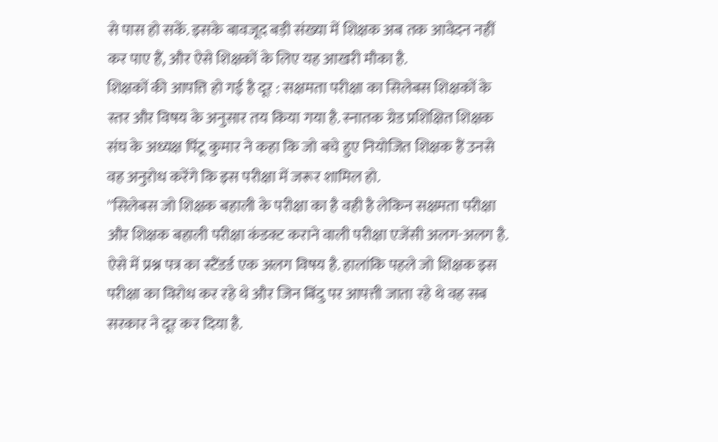से पास हो सकें. इसके बावजूद बड़ी संख्या में शिक्षक अब तक आवेदन नहीं कर पाए हैं, और ऐसे शिक्षकों के लिए यह आखरी मौका है.
शिक्षकों की आपत्ति हो गई है दूर : सक्षमता परीक्षा का सिलेबस शिक्षकों के स्तर और विषय के अनुसार तय किया गया है. स्नातक ग्रेड प्रशिक्षित शिक्षक संघ के अध्यक्ष पिंटू कुमार ने कहा कि जो बचे हुए नियोजित शिक्षक हैं उनसे वह अनुरोध करेंगे कि इस परीक्षा में जरूर शामिल हो.
''सिलेबस जो शिक्षक बहाली के परीक्षा का है वही है लेकिन सक्षमता परीक्षा और शिक्षक बहाली परीक्षा कंडक्ट कराने वाली परीक्षा एजेंसी अलग-अलग है. ऐसे में प्रश्न पत्र का स्टैंडर्ड एक अलग विषय है. हालांकि पहले जो शिक्षक इस परीक्षा का विरोध कर रहे थे और जिन बिंदु पर आपत्ती जाता रहे थे वह सब सरकार ने दूर कर दिया है.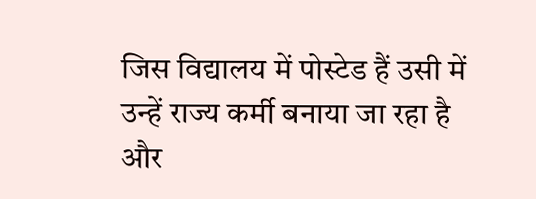जिस विद्यालय में पोस्टेड हैं उसी में उन्हें राज्य कर्मी बनाया जा रहा है और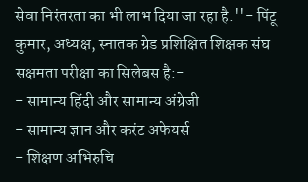सेवा निरंतरता का भी लाभ दिया जा रहा है.''- पिंटू कुमार, अध्यक्ष, स्नातक ग्रेड प्रशिक्षित शिक्षक संघ
सक्षमता परीक्षा का सिलेबस है:-
- सामान्य हिंदी और सामान्य अंग्रेजी
- सामान्य ज्ञान और करंट अफेयर्स
- शिक्षण अभिरुचि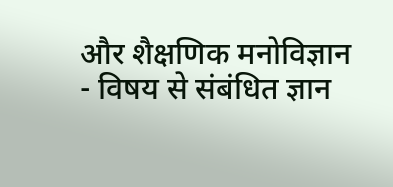और शैक्षणिक मनोविज्ञान
- विषय से संबंधित ज्ञान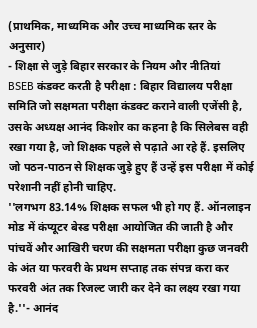(प्राथमिक, माध्यमिक और उच्च माध्यमिक स्तर के अनुसार)
- शिक्षा से जुड़े बिहार सरकार के नियम और नीतियां
BSEB कंडक्ट करती है परीक्षा : बिहार विद्यालय परीक्षा समिति जो सक्षमता परीक्षा कंडक्ट कराने वाली एजेंसी है, उसके अध्यक्ष आनंद किशोर का कहना है कि सिलेबस वही रखा गया है, जो शिक्षक पहले से पढ़ाते आ रहे हैं. इसलिए जो पठन-पाठन से शिक्षक जुड़े हुए हैं उन्हें इस परीक्षा में कोई परेशानी नहीं होनी चाहिए.
''लगभग 83.14% शिक्षक सफल भी हो गए हैं. ऑनलाइन मोड में कंप्यूटर बेस्ड परीक्षा आयोजित की जाती है और पांचवें और आखिरी चरण की सक्षमता परीक्षा कुछ जनवरी के अंत या फरवरी के प्रथम सप्ताह तक संपन्न करा कर फरवरी अंत तक रिजल्ट जारी कर देने का लक्ष्य रखा गया है.''- आनंद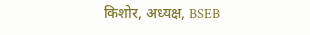किशोर, अध्यक्ष, BSEB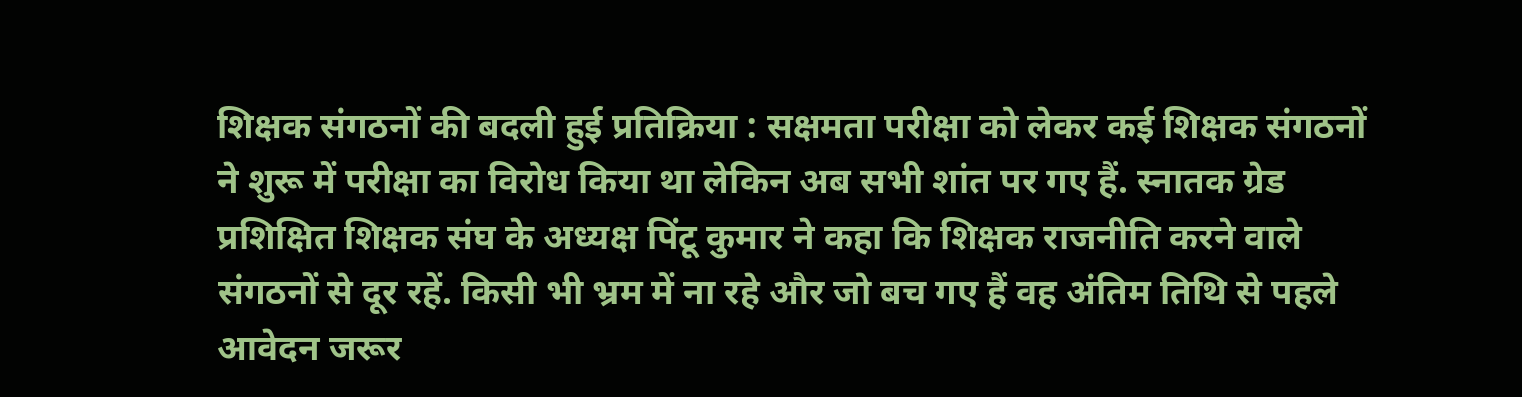शिक्षक संगठनों की बदली हुई प्रतिक्रिया : सक्षमता परीक्षा को लेकर कई शिक्षक संगठनों ने शुरू में परीक्षा का विरोध किया था लेकिन अब सभी शांत पर गए हैं. स्नातक ग्रेड प्रशिक्षित शिक्षक संघ के अध्यक्ष पिंटू कुमार ने कहा कि शिक्षक राजनीति करने वाले संगठनों से दूर रहें. किसी भी भ्रम में ना रहे और जो बच गए हैं वह अंतिम तिथि से पहले आवेदन जरूर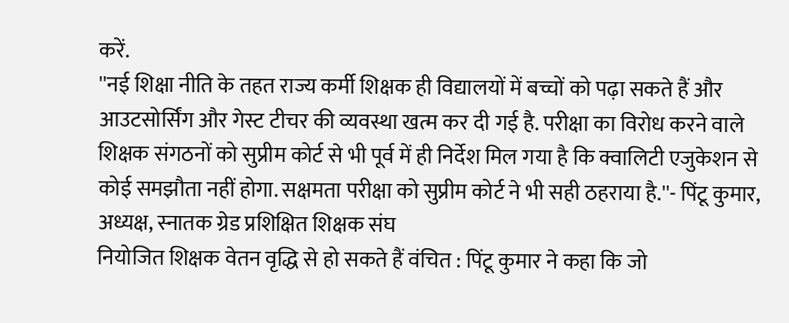करें.
''नई शिक्षा नीति के तहत राज्य कर्मी शिक्षक ही विद्यालयों में बच्चों को पढ़ा सकते हैं और आउटसोर्सिंग और गेस्ट टीचर की व्यवस्था खत्म कर दी गई है. परीक्षा का विरोध करने वाले शिक्षक संगठनों को सुप्रीम कोर्ट से भी पूर्व में ही निर्देश मिल गया है कि क्वालिटी एजुकेशन से कोई समझौता नहीं होगा. सक्षमता परीक्षा को सुप्रीम कोर्ट ने भी सही ठहराया है.''- पिंटू कुमार, अध्यक्ष, स्नातक ग्रेड प्रशिक्षित शिक्षक संघ
नियोजित शिक्षक वेतन वृद्धि से हो सकते हैं वंचित : पिंटू कुमार ने कहा कि जो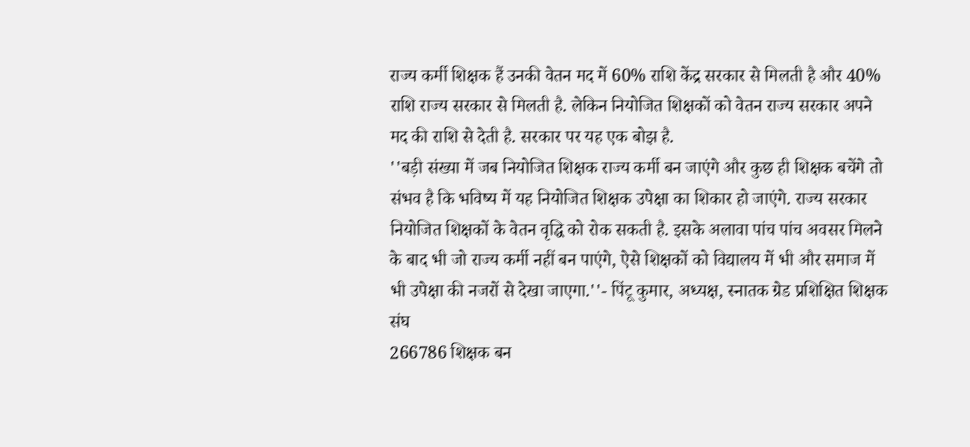राज्य कर्मी शिक्षक हैं उनकी वेतन मद में 60% राशि केंद्र सरकार से मिलती है और 40% राशि राज्य सरकार से मिलती है. लेकिन नियोजित शिक्षकों को वेतन राज्य सरकार अपने मद की राशि से देती है. सरकार पर यह एक बोझ है.
''बड़ी संख्या में जब नियोजित शिक्षक राज्य कर्मी बन जाएंगे और कुछ ही शिक्षक बचेंगे तो संभव है कि भविष्य में यह नियोजित शिक्षक उपेक्षा का शिकार हो जाएंगे. राज्य सरकार नियोजित शिक्षकों के वेतन वृद्धि को रोक सकती है. इसके अलावा पांच पांच अवसर मिलने के बाद भी जो राज्य कर्मी नहीं बन पाएंगे, ऐसे शिक्षकों को विद्यालय में भी और समाज में भी उपेक्षा की नजरों से देखा जाएगा.''- पिंटू कुमार, अध्यक्ष, स्नातक ग्रेड प्रशिक्षित शिक्षक संघ
266786 शिक्षक बन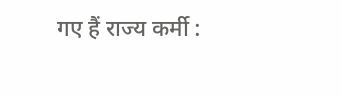गए हैं राज्य कर्मी :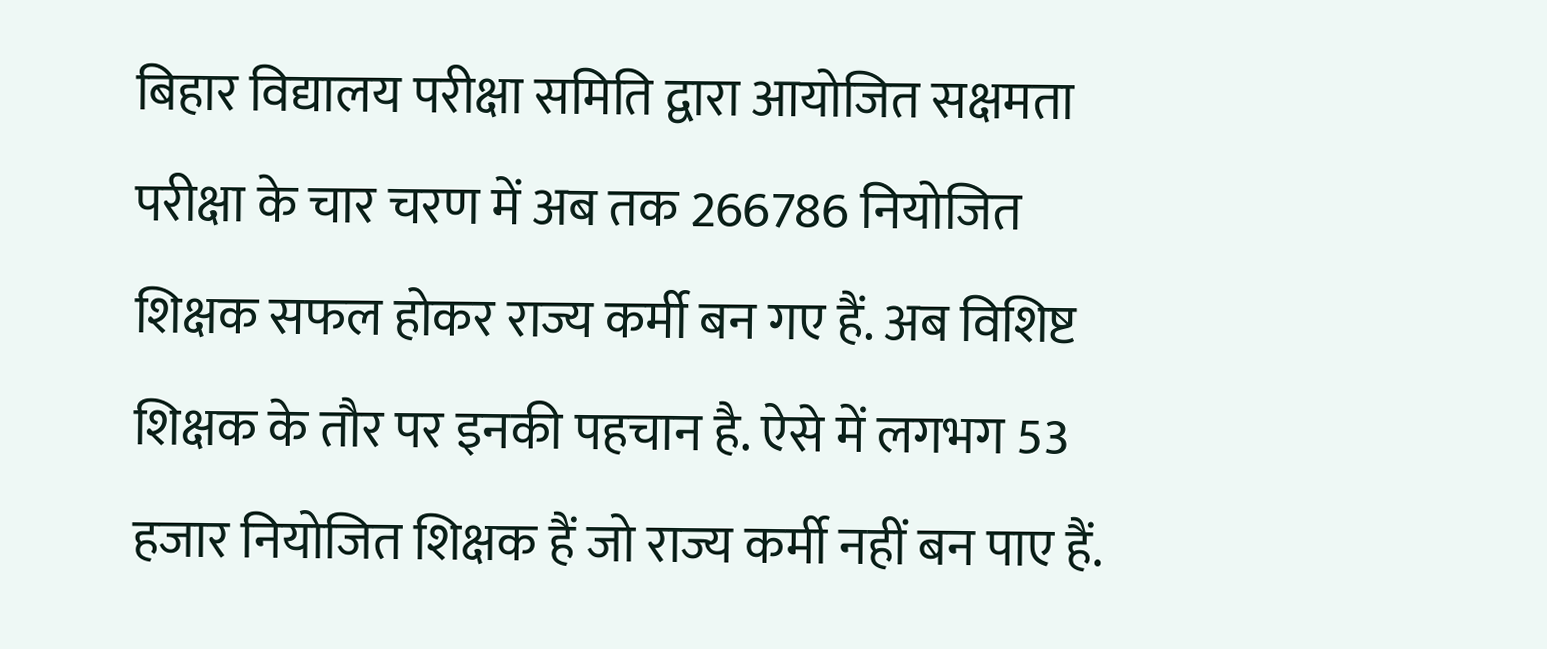बिहार विद्यालय परीक्षा समिति द्वारा आयोजित सक्षमता परीक्षा के चार चरण में अब तक 266786 नियोजित शिक्षक सफल होकर राज्य कर्मी बन गए हैं. अब विशिष्ट शिक्षक के तौर पर इनकी पहचान है. ऐसे में लगभग 53 हजार नियोजित शिक्षक हैं जो राज्य कर्मी नहीं बन पाए हैं.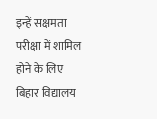इन्हें सक्षमता परीक्षा में शामिल होने के लिए बिहार विद्यालय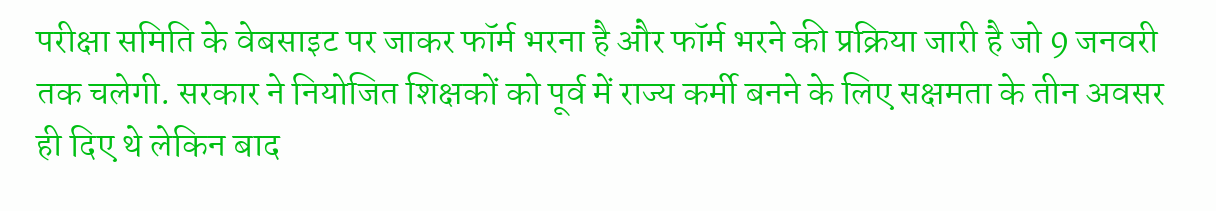परीक्षा समिति के वेबसाइट पर जाकर फॉर्म भरना है और फॉर्म भरने की प्रक्रिया जारी है जो 9 जनवरी तक चलेगी. सरकार ने नियोजित शिक्षकों को पूर्व में राज्य कर्मी बनने के लिए सक्षमता के तीन अवसर ही दिए थे लेकिन बाद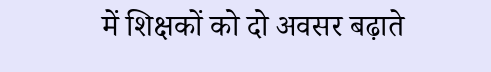में शिक्षकों को दो अवसर बढ़ाते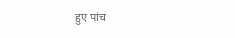हुए पांच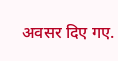अवसर दिए गए.